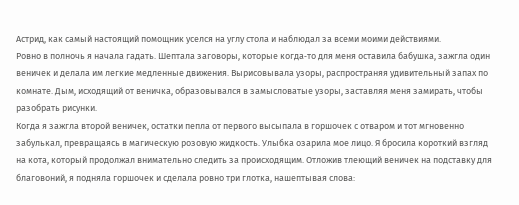Астрид, как самый настоящий помощник уселся на углу стола и наблюдал за всеми моими действиями.
Ровно в полночь я начала гадать. Шептала заговоры, которые когда‐то для меня оставила бабушка, зажгла один веничек и делала им легкие медленные движения. Вырисовывала узоры, распространяя удивительный запах по комнате. Дым, исходящий от веничка, образовывался в замысловатые узоры, заставляя меня замирать, чтобы разобрать рисунки.
Когда я зажгла второй веничек, остатки пепла от первого высыпала в горшочек с отваром и тот мгновенно забулькал, превращаясь в магическую розовую жидкость. Улыбка озарила мое лицо. Я бросила короткий взгляд на кота, который продолжал внимательно следить за происходящим. Отложив тлеющий веничек на подставку для благовоний, я подняла горшочек и сделала ровно три глотка, нашептывая слова: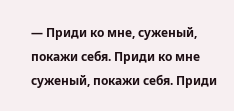― Приди ко мне, суженый, покажи себя. Приди ко мне суженый, покажи себя. Приди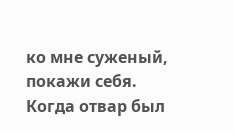ко мне суженый, покажи себя.
Когда отвар был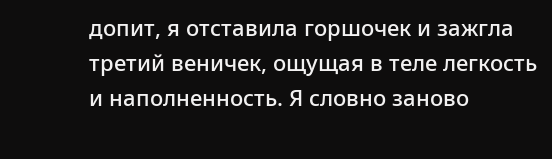допит, я отставила горшочек и зажгла третий веничек, ощущая в теле легкость и наполненность. Я словно заново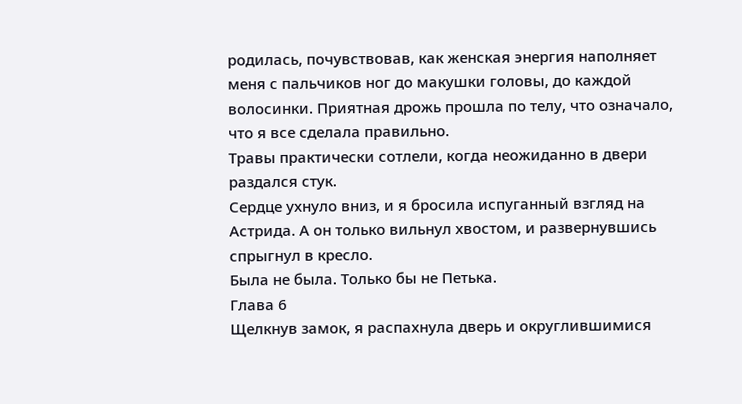родилась, почувствовав, как женская энергия наполняет меня с пальчиков ног до макушки головы, до каждой волосинки. Приятная дрожь прошла по телу, что означало, что я все сделала правильно.
Травы практически сотлели, когда неожиданно в двери раздался стук.
Сердце ухнуло вниз, и я бросила испуганный взгляд на Астрида. А он только вильнул хвостом, и развернувшись спрыгнул в кресло.
Была не была. Только бы не Петька.
Глава 6
Щелкнув замок, я распахнула дверь и округлившимися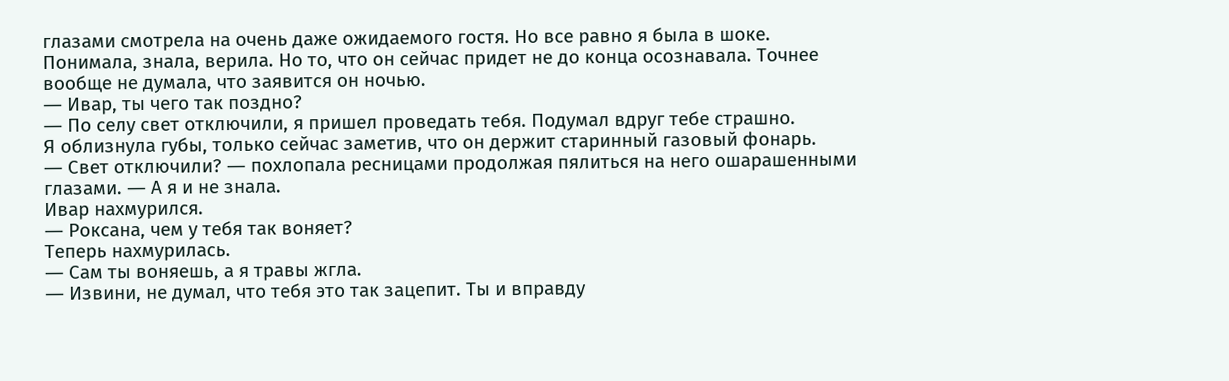глазами смотрела на очень даже ожидаемого гостя. Но все равно я была в шоке. Понимала, знала, верила. Но то, что он сейчас придет не до конца осознавала. Точнее вообще не думала, что заявится он ночью.
― Ивар, ты чего так поздно?
― По селу свет отключили, я пришел проведать тебя. Подумал вдруг тебе страшно.
Я облизнула губы, только сейчас заметив, что он держит старинный газовый фонарь.
― Свет отключили? ― похлопала ресницами продолжая пялиться на него ошарашенными глазами. ― А я и не знала.
Ивар нахмурился.
― Роксана, чем у тебя так воняет?
Теперь нахмурилась.
― Сам ты воняешь, а я травы жгла.
― Извини, не думал, что тебя это так зацепит. Ты и вправду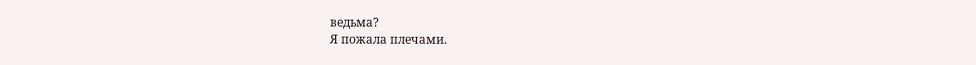ведьма?
Я пожала плечами.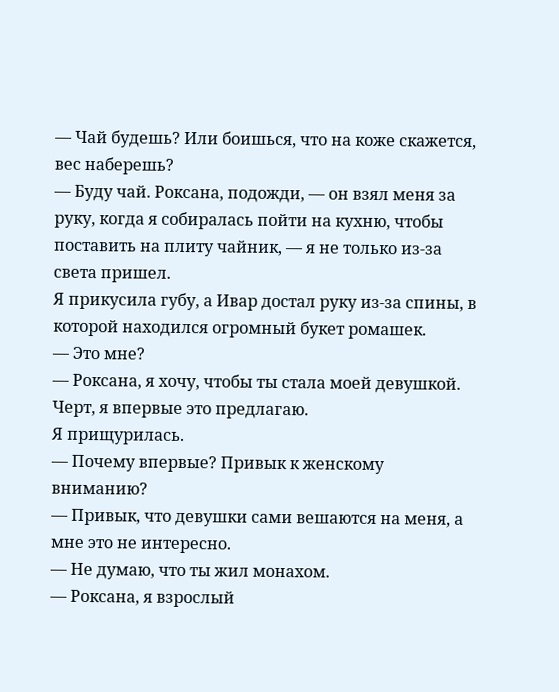― Чай будешь? Или боишься, что на коже скажется, вес наберешь?
― Буду чай. Роксана, подожди, ― он взял меня за руку, когда я собиралась пойти на кухню, чтобы поставить на плиту чайник, ― я не только из‐за света пришел.
Я прикусила губу, а Ивар достал руку из‐за спины, в которой находился огромный букет ромашек.
― Это мне?
― Роксана, я хочу, чтобы ты стала моей девушкой. Черт, я впервые это предлагаю.
Я прищурилась.
― Почему впервые? Привык к женскому вниманию?
― Привык, что девушки сами вешаются на меня, а мне это не интересно.
― Не думаю, что ты жил монахом.
― Роксана, я взрослый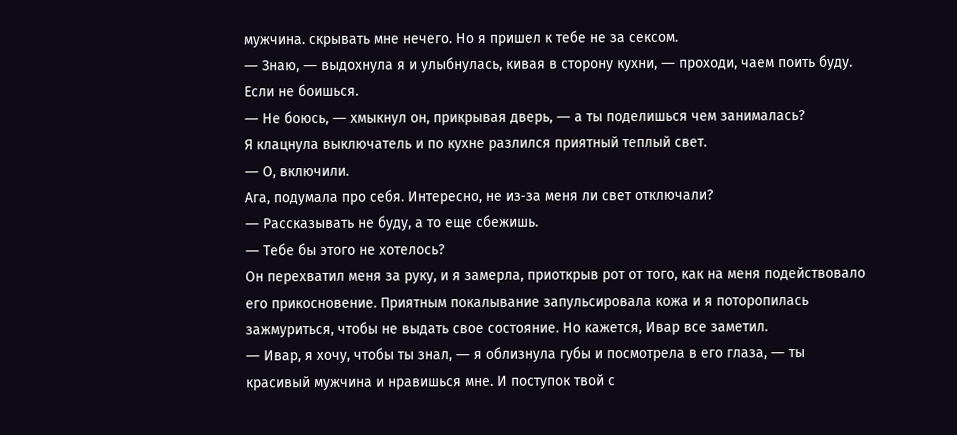мужчина. скрывать мне нечего. Но я пришел к тебе не за сексом.
― Знаю, ― выдохнула я и улыбнулась, кивая в сторону кухни, ― проходи, чаем поить буду. Если не боишься.
― Не боюсь, ― хмыкнул он, прикрывая дверь, ― а ты поделишься чем занималась?
Я клацнула выключатель и по кухне разлился приятный теплый свет.
― О, включили.
Ага, подумала про себя. Интересно, не из‐за меня ли свет отключали?
― Рассказывать не буду, а то еще сбежишь.
― Тебе бы этого не хотелось?
Он перехватил меня за руку, и я замерла, приоткрыв рот от того, как на меня подействовало его прикосновение. Приятным покалывание запульсировала кожа и я поторопилась зажмуриться, чтобы не выдать свое состояние. Но кажется, Ивар все заметил.
― Ивар, я хочу, чтобы ты знал, ― я облизнула губы и посмотрела в его глаза, ― ты красивый мужчина и нравишься мне. И поступок твой с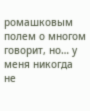ромашковым полем о многом говорит, но… у меня никогда не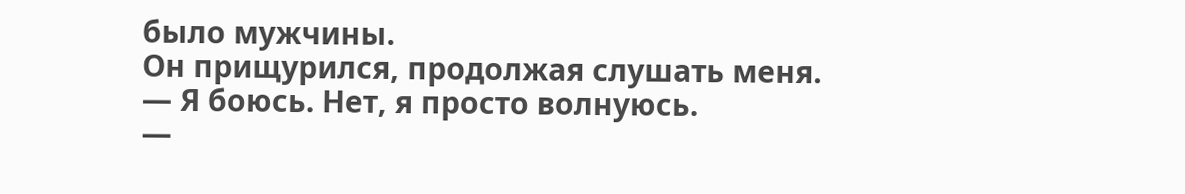было мужчины.
Он прищурился, продолжая слушать меня.
― Я боюсь. Нет, я просто волнуюсь.
―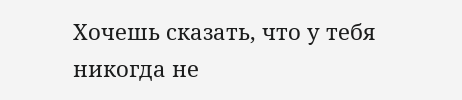Хочешь сказать, что у тебя никогда не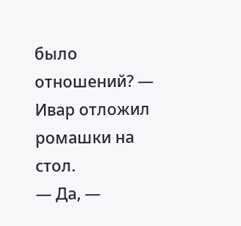было отношений? ― Ивар отложил ромашки на стол.
― Да, ―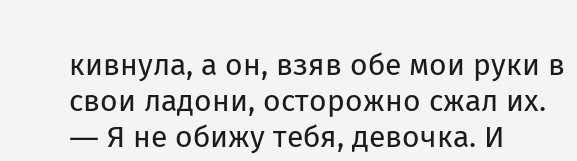кивнула, а он, взяв обе мои руки в свои ладони, осторожно сжал их.
― Я не обижу тебя, девочка. И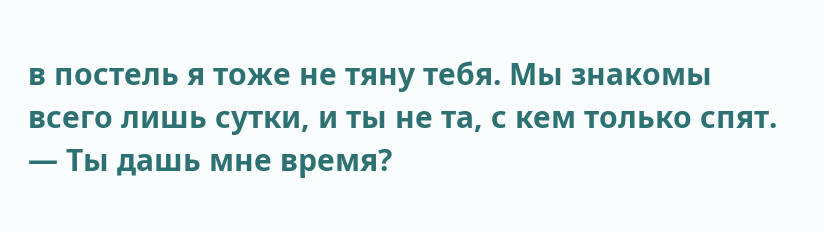в постель я тоже не тяну тебя. Мы знакомы всего лишь сутки, и ты не та, с кем только спят.
― Ты дашь мне время?